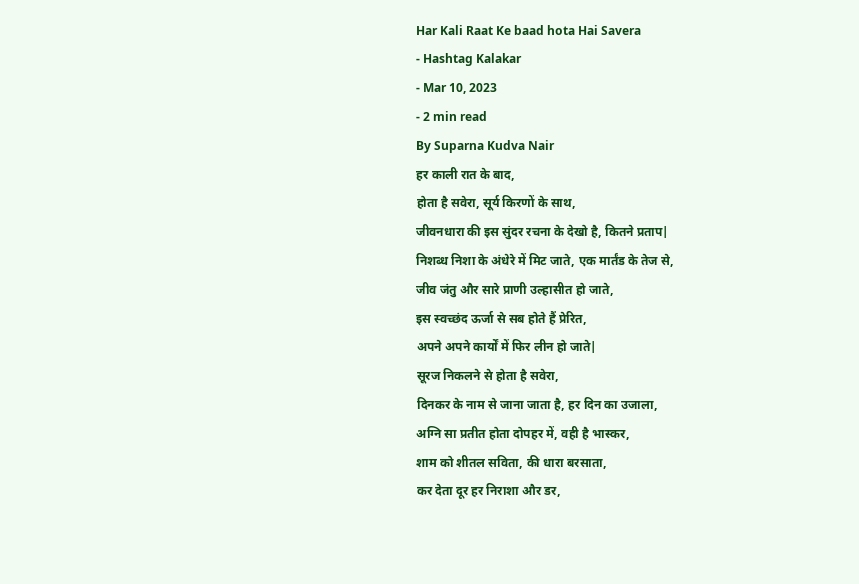Har Kali Raat Ke baad hota Hai Savera
- Hashtag Kalakar
- Mar 10, 2023
- 2 min read
By Suparna Kudva Nair
हर काली रात के बाद,
होता है सवेरा, सूर्य किरणों के साथ,
जीवनधारा की इस सुंदर रचना के देखो है, कितने प्रताप|
निशब्ध निशा के अंधेरे में मिट जाते, एक मार्तंड के तेज से,
जीव जंतु और सारे प्राणी उल्हासीत हो जाते,
इस स्वच्छंद ऊर्जा से सब होते हैं प्रेरित,
अपने अपने कार्यों में फिर लीन हो जाते|
सूरज निकलने से होता है सवेरा,
दिनकर के नाम से जाना जाता है, हर दिन का उजाला,
अग्नि सा प्रतीत होता दोपहर में, वही है भास्कर,
शाम को शीतल सविता, की धारा बरसाता,
कर देता दूर हर निराशा और डर,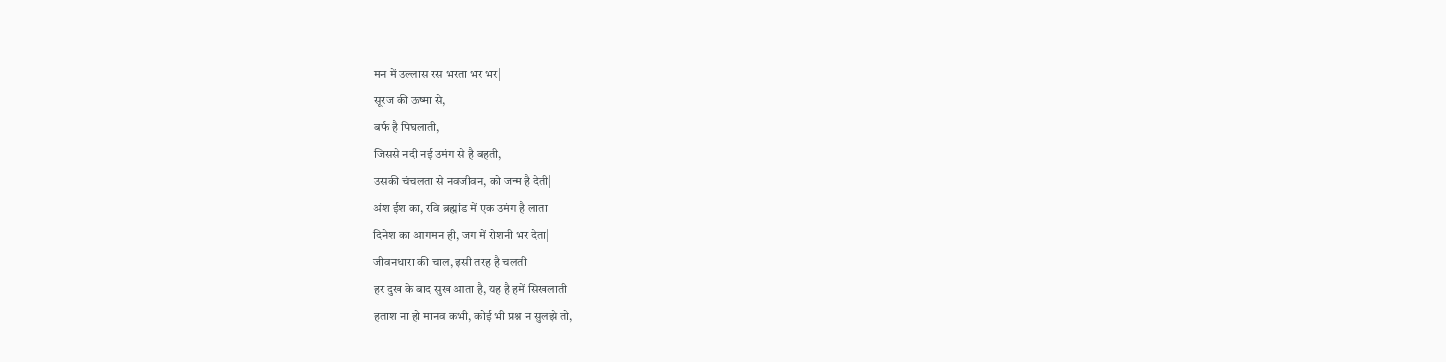मन में उल्लास रस भरता भर भर|
सूरज की ऊष्मा से,
बर्फ है पिघलाती,
जिससे नदी नई उमंग से है बहती,
उसकी चंचलता से नवजीवन, को जन्म है देती|
अंश ईश का, रवि ब्रह्मांड में एक उमंग है लाता
दिनेश का आगमन ही, जग में रोशनी भर देता|
जीवनधारा की चाल, इसी तरह है चलती
हर दुख के बाद सुख आता है, यह है हमें सिखलाती
हताश ना हो मानव कभी, कोई भी प्रश्न न सुलझे तो,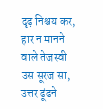दृढ़ निश्चय कर, हार न मानने वाले तेजस्वी उस सूरज सा,
उत्तर ढूंढने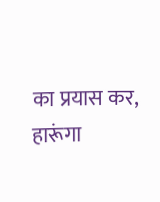का प्रयास कर,
हारूंगा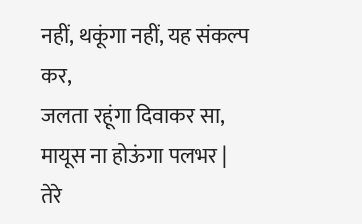नहीं, थकूंगा नहीं, यह संकल्प कर,
जलता रहूंगा दिवाकर सा, मायूस ना होऊंगा पलभर |
तेरे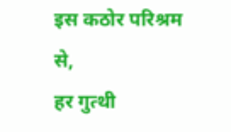इस कठोर परिश्रम से,
हर गुत्थी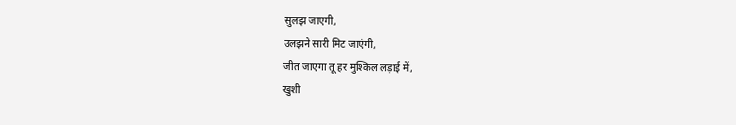सुलझ जाएगी,
उलझने सारी मिट जाएंगी,
जीत जाएगा तू हर मुश्किल लड़ाई में,
खुशी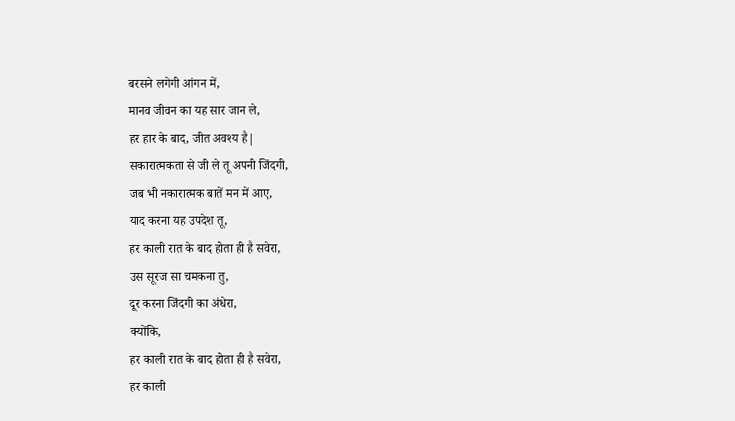बरसने लगेगी आंगन में,
मानव जीवन का यह सार जान ले,
हर हार के बाद, जीत अवश्य है|
सकारात्मकता से जी ले तू अपनी जिंदगी,
जब भी नकारात्मक बातें मन में आए,
याद करना यह उपदेश तू,
हर काली रात के बाद होता ही है सवेरा,
उस सूरज सा चमकना तु,
दूर करना जिंदगी का अंधेरा,
क्योंकि,
हर काली रात के बाद होता ही है सवेरा,
हर काली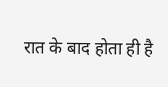रात के बाद होता ही है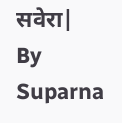सवेरा|
By Suparna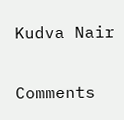Kudva Nair

Comments